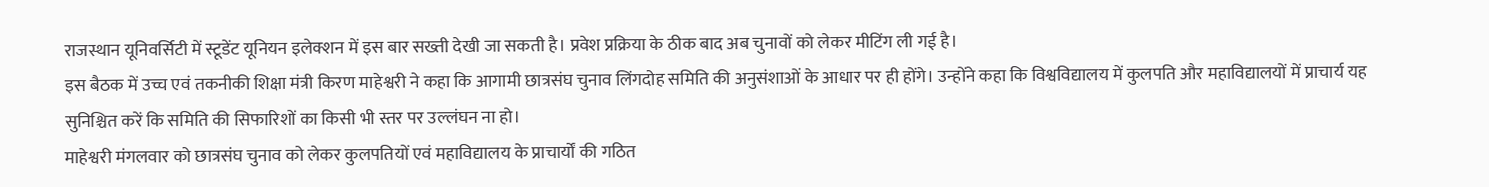राजस्थान यूनिवर्सिटी में स्टूडेंट यूनियन इलेक्शन में इस बार सख्ती देखी जा सकती है। प्रवेश प्रक्रिया के ठीक बाद अब चुनावों को लेकर मीटिंग ली गई है।
इस बैठक में उच्च एवं तकनीकी शिक्षा मंत्री किरण माहेश्वरी ने कहा कि आगामी छात्रसंघ चुनाव लिंगदोह समिति की अनुसंशाओं के आधार पर ही होंगे। उन्होंने कहा कि विश्वविद्यालय में कुलपति और महाविद्यालयों में प्राचार्य यह सुनिश्चित करें कि समिति की सिफारिशों का किसी भी स्तर पर उल्लंघन ना हो।
माहेश्वरी मंगलवार को छात्रसंघ चुनाव को लेकर कुलपतियों एवं महाविद्यालय के प्राचार्यों की गठित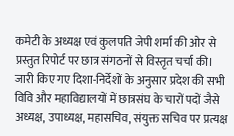कमेटी के अध्यक्ष एवं कुलपति जेपी शर्मा की ओर से प्रस्तुत रिपोर्ट पर छात्र संगठनों से विस्तृत चर्चा की। जारी किए गए दिशा-निर्देशों के अनुसार प्रदेश की सभी विवि और महाविद्यालयों में छात्रसंघ के चारों पदों जैसे अध्यक्ष, उपाध्यक्ष, महासचिव, संयुक्त सचिव पर प्रत्यक्ष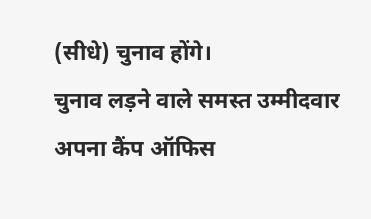(सीधे) चुनाव होंगे।
चुनाव लड़ने वाले समस्त उम्मीदवार अपना कैंप ऑफिस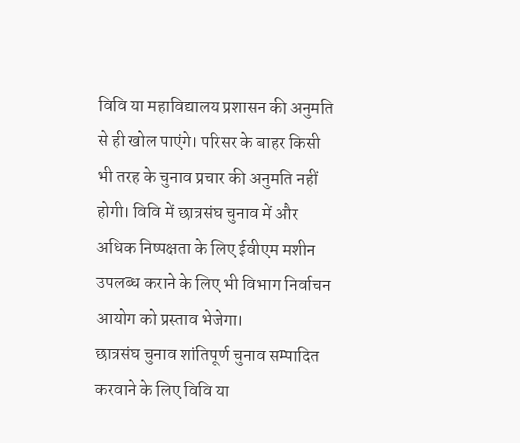विवि या महाविद्यालय प्रशासन की अनुमति से ही खोल पाएंगे। परिसर के बाहर किसी भी तरह के चुनाव प्रचार की अनुमति नहीं होगी। विवि में छात्रसंघ चुनाव में और अधिक निष्पक्षता के लिए ईवीएम मशीन उपलब्ध कराने के लिए भी विभाग निर्वाचन आयोग को प्रस्ताव भेजेगा।
छात्रसंघ चुनाव शांतिपूर्ण चुनाव सम्पादित करवाने के लिए विवि या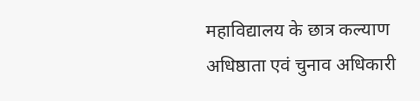महाविद्यालय के छात्र कल्याण अधिष्ठाता एवं चुनाव अधिकारी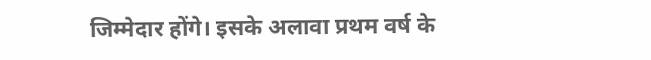जिम्मेदार होंगे। इसके अलावा प्रथम वर्ष के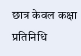छात्र केवल कक्षा प्रतिनिधि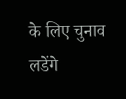के लिए चुनाव लडेंगे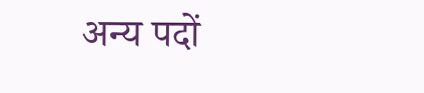अन्य पदों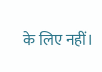के लिए नहीं।